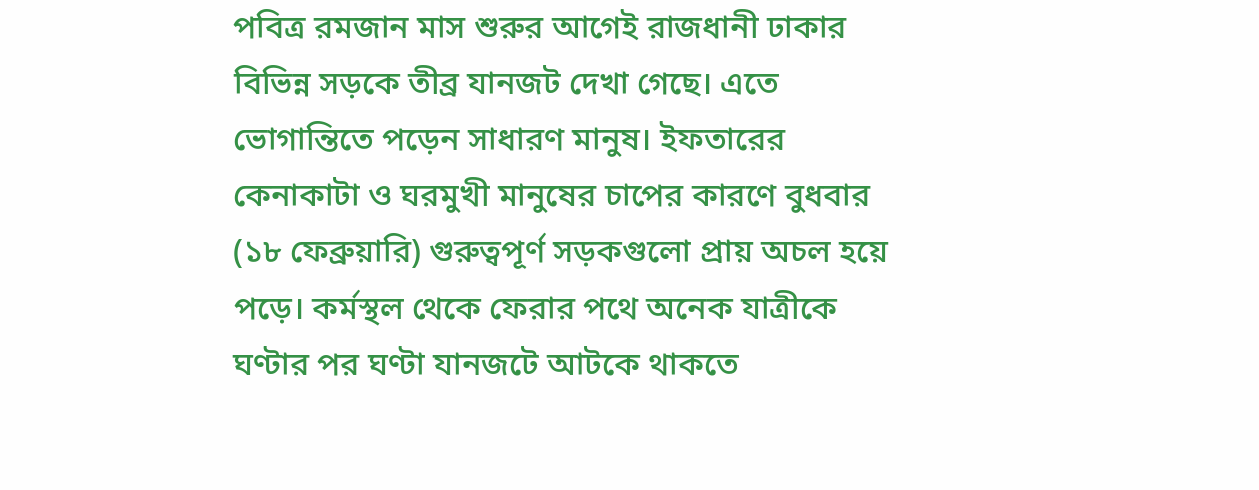পবিত্র রমজান মাস শুরুর আগেই রাজধানী ঢাকার বিভিন্ন সড়কে তীব্র যানজট দেখা গেছে। এতে ভোগান্তিতে পড়েন সাধারণ মানুষ। ইফতারের কেনাকাটা ও ঘরমুখী মানুষের চাপের কারণে বুধবার (১৮ ফেব্রুয়ারি) গুরুত্বপূর্ণ সড়কগুলো প্রায় অচল হয়ে পড়ে। কর্মস্থল থেকে ফেরার পথে অনেক যাত্রীকে ঘণ্টার পর ঘণ্টা যানজটে আটকে থাকতে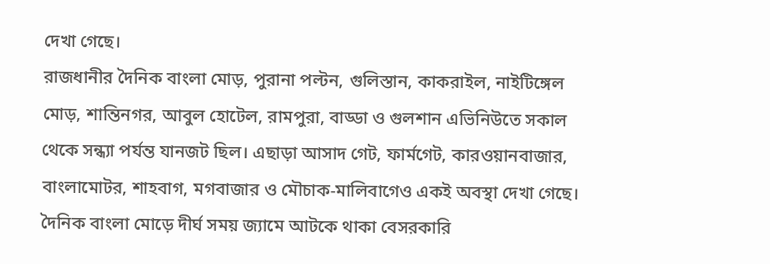দেখা গেছে।
রাজধানীর দৈনিক বাংলা মোড়, পুরানা পল্টন, গুলিস্তান, কাকরাইল, নাইটিঙ্গেল মোড়, শান্তিনগর, আবুল হোটেল, রামপুরা, বাড্ডা ও গুলশান এভিনিউতে সকাল থেকে সন্ধ্যা পর্যন্ত যানজট ছিল। এছাড়া আসাদ গেট, ফার্মগেট, কারওয়ানবাজার, বাংলামোটর, শাহবাগ, মগবাজার ও মৌচাক-মালিবাগেও একই অবস্থা দেখা গেছে।
দৈনিক বাংলা মোড়ে দীর্ঘ সময় জ্যামে আটকে থাকা বেসরকারি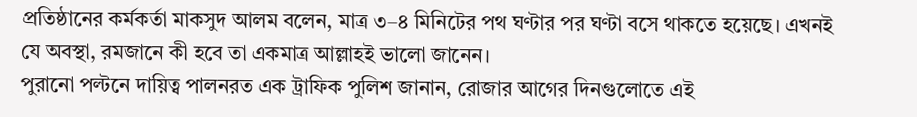প্রতিষ্ঠানের কর্মকর্তা মাকসুদ আলম বলেন, মাত্র ৩–৪ মিনিটের পথ ঘণ্টার পর ঘণ্টা বসে থাকতে হয়েছে। এখনই যে অবস্থা, রমজানে কী হবে তা একমাত্র আল্লাহই ভালো জানেন।
পুরানো পল্টনে দায়িত্ব পালনরত এক ট্রাফিক পুলিশ জানান, রোজার আগের দিনগুলোতে এই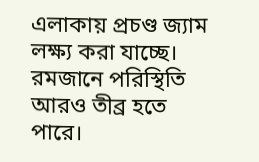এলাকায় প্রচণ্ড জ্যাম লক্ষ্য করা যাচ্ছে। রমজানে পরিস্থিতি আরও তীব্র হতে পারে।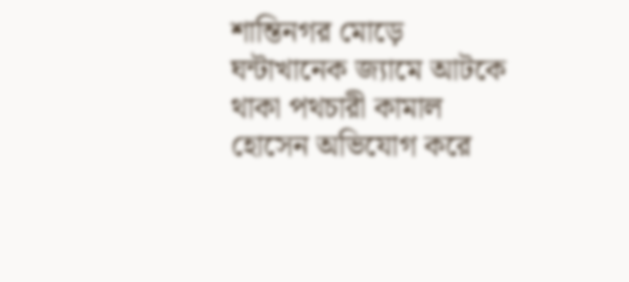শান্তিনগর মোড়ে ঘন্টাখানেক জ্যামে আটকে থাকা পথচারী কামাল হোসেন অভিযোগ করে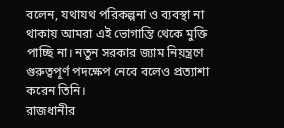বলেন, যথাযথ পরিকল্পনা ও ব্যবস্থা না থাকায় আমরা এই ভোগান্তি থেকে মুক্তি পাচ্ছি না। নতুন সরকার জ্যাম নিয়ন্ত্রণে গুরুত্বপূর্ণ পদক্ষেপ নেবে বলেও প্রত্যাশা করেন তিনি।
রাজধানীর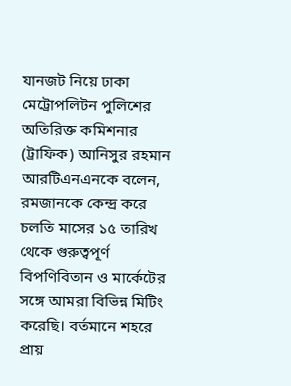যানজট নিয়ে ঢাকা মেট্রোপলিটন পুলিশের অতিরিক্ত কমিশনার (ট্রাফিক) আনিসুর রহমান আরটিএনএনকে বলেন, রমজানকে কেন্দ্র করে চলতি মাসের ১৫ তারিখ থেকে গুরুত্বপূর্ণ বিপণিবিতান ও মার্কেটের সঙ্গে আমরা বিভিন্ন মিটিং করেছি। বর্তমানে শহরে প্রায়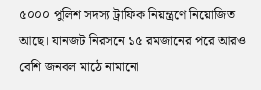৫০০০ পুলিশ সদস্য ট্রাফিক নিয়ন্ত্রণে নিয়োজিত আছে। যানজট নিরসনে ১৫ রমজানের পরে আরও বেশি জনবল মাঠে নামানো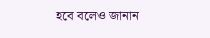হবে বলেও জানান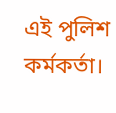এই পুলিশ কর্মকর্তা।